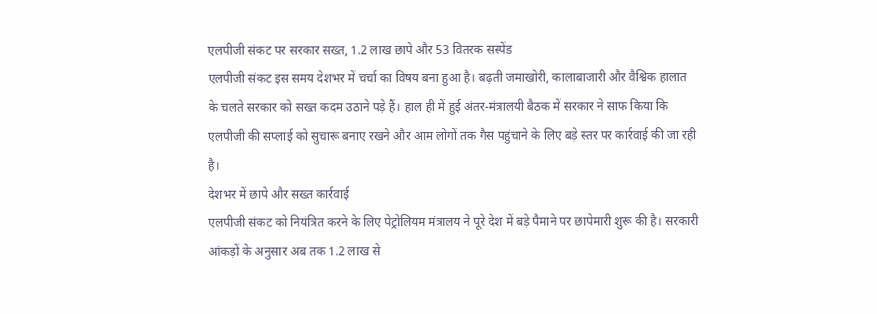एलपीजी संकट पर सरकार सख्त, 1.2 लाख छापे और 53 वितरक सस्पेंड
एलपीजी संकट इस समय देशभर में चर्चा का विषय बना हुआ है। बढ़ती जमाखोरी, कालाबाजारी और वैश्विक हालात के चलते सरकार को सख्त कदम उठाने पड़े हैं। हाल ही में हुई अंतर-मंत्रालयी बैठक में सरकार ने साफ किया कि एलपीजी की सप्लाई को सुचारू बनाए रखने और आम लोगों तक गैस पहुंचाने के लिए बड़े स्तर पर कार्रवाई की जा रही है।
देशभर में छापे और सख्त कार्रवाई
एलपीजी संकट को नियंत्रित करने के लिए पेट्रोलियम मंत्रालय ने पूरे देश में बड़े पैमाने पर छापेमारी शुरू की है। सरकारी आंकड़ों के अनुसार अब तक 1.2 लाख से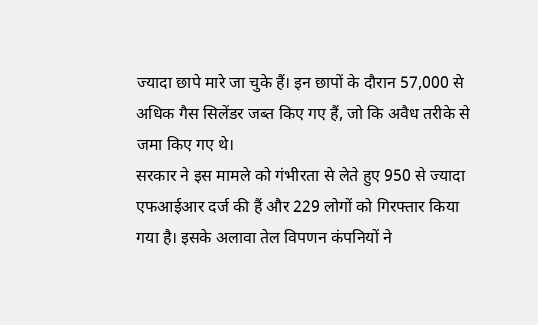ज्यादा छापे मारे जा चुके हैं। इन छापों के दौरान 57,000 से अधिक गैस सिलेंडर जब्त किए गए हैं, जो कि अवैध तरीके से जमा किए गए थे।
सरकार ने इस मामले को गंभीरता से लेते हुए 950 से ज्यादा एफआईआर दर्ज की हैं और 229 लोगों को गिरफ्तार किया गया है। इसके अलावा तेल विपणन कंपनियों ने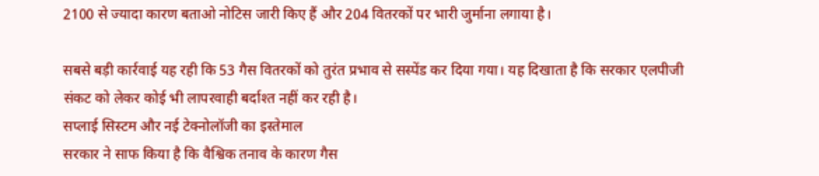2100 से ज्यादा कारण बताओ नोटिस जारी किए हैं और 204 वितरकों पर भारी जुर्माना लगाया है।

सबसे बड़ी कार्रवाई यह रही कि 53 गैस वितरकों को तुरंत प्रभाव से सस्पेंड कर दिया गया। यह दिखाता है कि सरकार एलपीजी संकट को लेकर कोई भी लापरवाही बर्दाश्त नहीं कर रही है।
सप्लाई सिस्टम और नई टेक्नोलॉजी का इस्तेमाल
सरकार ने साफ किया है कि वैश्विक तनाव के कारण गैस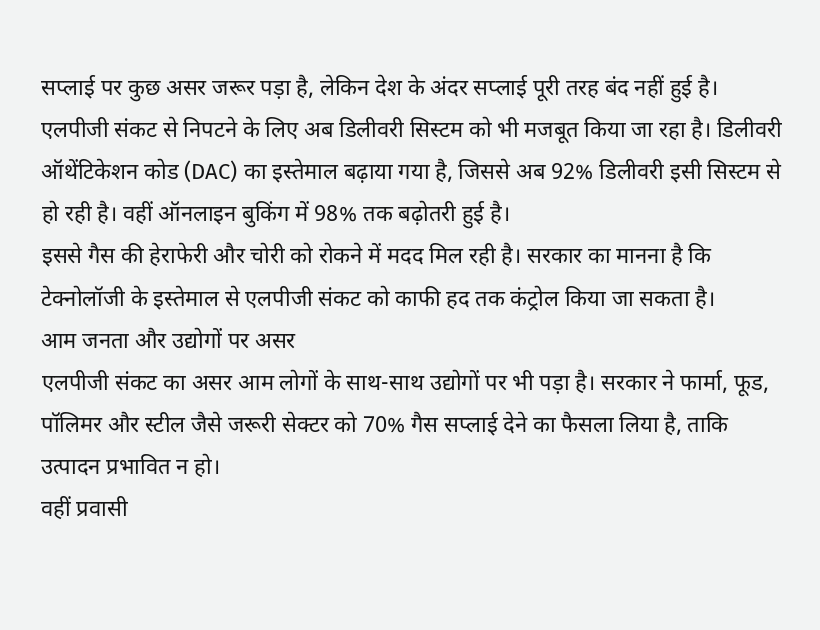सप्लाई पर कुछ असर जरूर पड़ा है, लेकिन देश के अंदर सप्लाई पूरी तरह बंद नहीं हुई है।
एलपीजी संकट से निपटने के लिए अब डिलीवरी सिस्टम को भी मजबूत किया जा रहा है। डिलीवरी ऑथेंटिकेशन कोड (DAC) का इस्तेमाल बढ़ाया गया है, जिससे अब 92% डिलीवरी इसी सिस्टम से हो रही है। वहीं ऑनलाइन बुकिंग में 98% तक बढ़ोतरी हुई है।
इससे गैस की हेराफेरी और चोरी को रोकने में मदद मिल रही है। सरकार का मानना है कि टेक्नोलॉजी के इस्तेमाल से एलपीजी संकट को काफी हद तक कंट्रोल किया जा सकता है।
आम जनता और उद्योगों पर असर
एलपीजी संकट का असर आम लोगों के साथ-साथ उद्योगों पर भी पड़ा है। सरकार ने फार्मा, फूड, पॉलिमर और स्टील जैसे जरूरी सेक्टर को 70% गैस सप्लाई देने का फैसला लिया है, ताकि उत्पादन प्रभावित न हो।
वहीं प्रवासी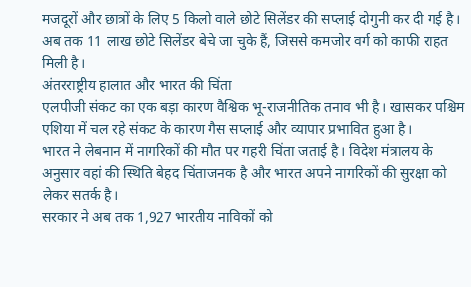मजदूरों और छात्रों के लिए 5 किलो वाले छोटे सिलेंडर की सप्लाई दोगुनी कर दी गई है। अब तक 11 लाख छोटे सिलेंडर बेचे जा चुके हैं, जिससे कमजोर वर्ग को काफी राहत मिली है।
अंतरराष्ट्रीय हालात और भारत की चिंता
एलपीजी संकट का एक बड़ा कारण वैश्विक भू-राजनीतिक तनाव भी है। खासकर पश्चिम एशिया में चल रहे संकट के कारण गैस सप्लाई और व्यापार प्रभावित हुआ है।
भारत ने लेबनान में नागरिकों की मौत पर गहरी चिंता जताई है। विदेश मंत्रालय के अनुसार वहां की स्थिति बेहद चिंताजनक है और भारत अपने नागरिकों की सुरक्षा को लेकर सतर्क है।
सरकार ने अब तक 1,927 भारतीय नाविकों को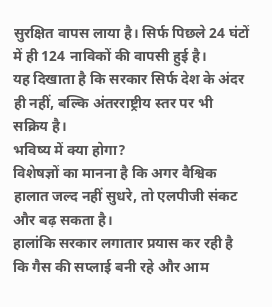सुरक्षित वापस लाया है। सिर्फ पिछले 24 घंटों में ही 124 नाविकों की वापसी हुई है।
यह दिखाता है कि सरकार सिर्फ देश के अंदर ही नहीं, बल्कि अंतरराष्ट्रीय स्तर पर भी सक्रिय है।
भविष्य में क्या होगा?
विशेषज्ञों का मानना है कि अगर वैश्विक हालात जल्द नहीं सुधरे, तो एलपीजी संकट और बढ़ सकता है।
हालांकि सरकार लगातार प्रयास कर रही है कि गैस की सप्लाई बनी रहे और आम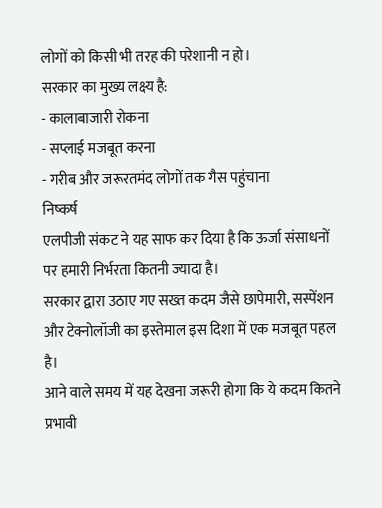लोगों को किसी भी तरह की परेशानी न हो।
सरकार का मुख्य लक्ष्य है:
- कालाबाजारी रोकना
- सप्लाई मजबूत करना
- गरीब और जरूरतमंद लोगों तक गैस पहुंचाना
निष्कर्ष
एलपीजी संकट ने यह साफ कर दिया है कि ऊर्जा संसाधनों पर हमारी निर्भरता कितनी ज्यादा है।
सरकार द्वारा उठाए गए सख्त कदम जैसे छापेमारी, सस्पेंशन और टेक्नोलॉजी का इस्तेमाल इस दिशा में एक मजबूत पहल है।
आने वाले समय में यह देखना जरूरी होगा कि ये कदम कितने प्रभावी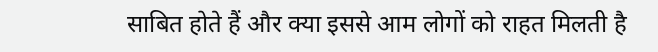साबित होते हैं और क्या इससे आम लोगों को राहत मिलती है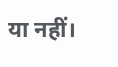या नहीं।